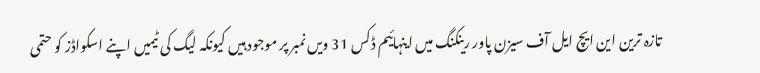تازہ ترین این ایچ ایل آف سیزن پاور رینکنگ میں اینہائیم ڈکس 31 ویں نمبر پر موجود ہیں کیونکہ لیگ کی ٹیمیں اپنے اسکواڈز کو حتمی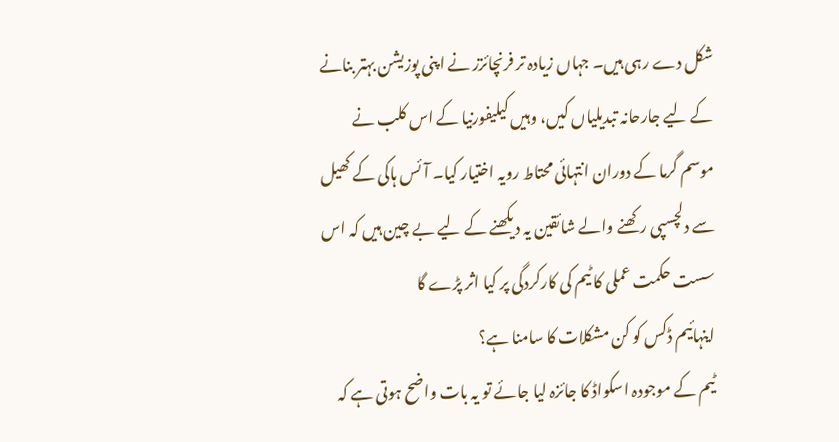شکل دے رہی ہیں۔ جہاں زیادہ تر فرنچائزز نے اپنی پوزیشن بہتر بنانے کے لیے جارحانہ تبدیلیاں کیں، وہیں کیلیفورنیا کے اس کلب نے موسم گرما کے دوران انتہائی محتاط رویہ اختیار کیا۔ آئس ہاکی کے کھیل سے دلچسپی رکھنے والے شائقین یہ دیکھنے کے لیے بے چین ہیں کہ اس سست حکمت عملی کا ٹیم کی کارکردگی پر کیا اثر پڑے گا
اینہائیم ڈکس کو کن مشکلات کا سامنا ہے؟
ٹیم کے موجودہ اسکواڈ کا جائزہ لیا جائے تو یہ بات واضح ہوتی ہے کہ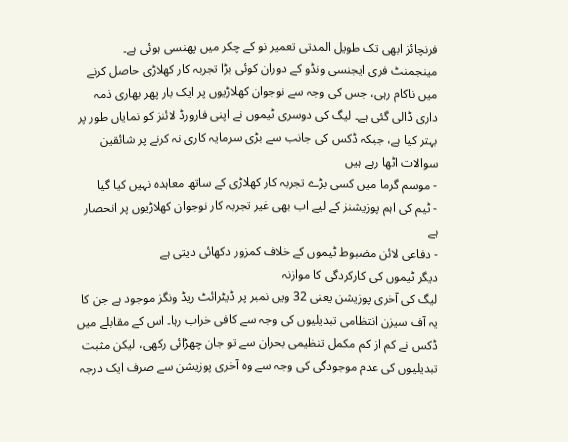فرنچائز ابھی تک طویل المدتی تعمیر نو کے چکر میں پھنسی ہوئی ہے۔ مینجمنٹ فری ایجنسی ونڈو کے دوران کوئی بڑا تجربہ کار کھلاڑی حاصل کرنے میں ناکام رہی، جس کی وجہ سے نوجوان کھلاڑیوں پر ایک بار پھر بھاری ذمہ داری ڈالی گئی ہے۔ لیگ کی دوسری ٹیموں نے اپنی فارورڈ لائنز کو نمایاں طور پر بہتر کیا ہے، جبکہ ڈکس کی جانب سے بڑی سرمایہ کاری نہ کرنے پر شائقین سوالات اٹھا رہے ہیں
- موسم گرما میں کسی بڑے تجربہ کار کھلاڑی کے ساتھ معاہدہ نہیں کیا گیا
- ٹیم کی اہم پوزیشنز کے لیے اب بھی غیر تجربہ کار نوجوان کھلاڑیوں پر انحصار ہے
- دفاعی لائن مضبوط ٹیموں کے خلاف کمزور دکھائی دیتی ہے
دیگر ٹیموں کی کارکردگی کا موازنہ
لیگ کی آخری پوزیشن یعنی 32 ویں نمبر پر ڈیٹرائٹ ریڈ ونگز موجود ہے جن کا یہ آف سیزن انتظامی تبدیلیوں کی وجہ سے کافی خراب رہا۔ اس کے مقابلے میں ڈکس نے کم از کم مکمل تنظیمی بحران سے تو جان چھڑائی رکھی، لیکن مثبت تبدیلیوں کی عدم موجودگی کی وجہ سے وہ آخری پوزیشن سے صرف ایک درجہ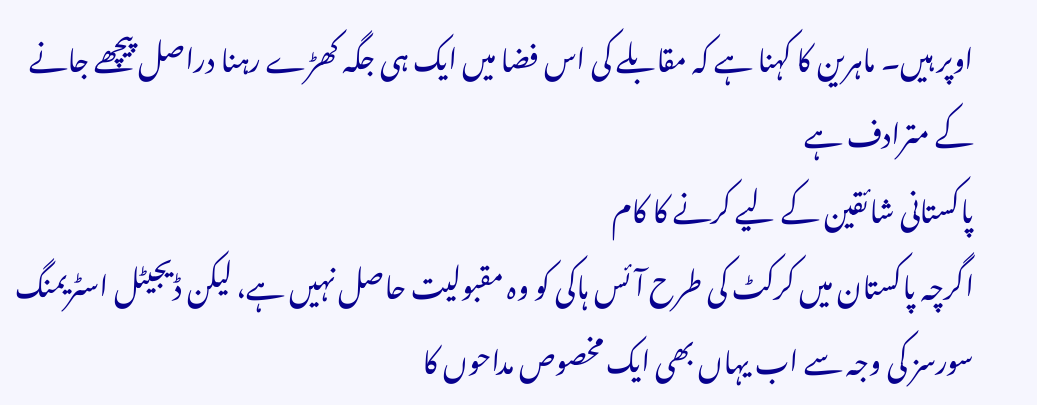اوپر ہیں۔ ماہرین کا کہنا ہے کہ مقابلے کی اس فضا میں ایک ہی جگہ کھڑے رہنا دراصل پیچھے جانے کے مترادف ہے
پاکستانی شائقین کے لیے کرنے کا کام
اگرچہ پاکستان میں کرکٹ کی طرح آئس ہاکی کو وہ مقبولیت حاصل نہیں ہے، لیکن ڈیجیٹل اسٹریمنگ سورسز کی وجہ سے اب یہاں بھی ایک مخصوص مداحوں کا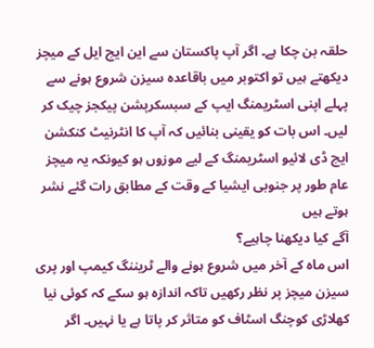حلقہ بن چکا ہے۔ اگر آپ پاکستان سے این ایچ ایل کے میچز دیکھتے ہیں تو اکتوبر میں باقاعدہ سیزن شروع ہونے سے پہلے اپنی اسٹریمنگ ایپ کے سبسکرپشن پیکجز چیک کر لیں۔ اس بات کو یقینی بنائیں کہ آپ کا انٹرنیٹ کنکشن ایچ ڈی لائیو اسٹریمنگ کے لیے موزوں ہو کیونکہ یہ میچز عام طور پر جنوبی ایشیا کے وقت کے مطابق رات گئے نشر ہوتے ہیں
آگے کیا دیکھنا چاہیے؟
اس ماہ کے آخر میں شروع ہونے والے ٹریننگ کیمپ اور پری سیزن میچز پر نظر رکھیں تاکہ اندازہ ہو سکے کہ کوئی نیا کھلاڑی کوچنگ اسٹاف کو متاثر کر پاتا ہے یا نہیں۔ اگر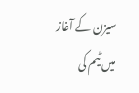سیزن کے آغاز میں ٹیم کی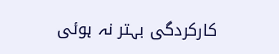کارکردگی بہتر نہ ہوئی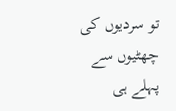تو سردیوں کی چھٹیوں سے پہلے ہی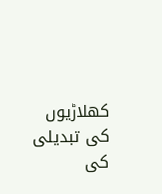کھلاڑیوں کی تبدیلی کی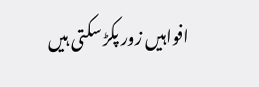افواہیں زور پکڑ سکتی ہیں